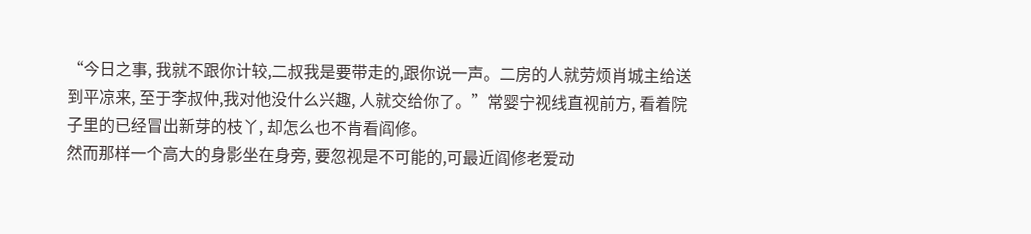“今日之事, 我就不跟你计较,二叔我是要带走的,跟你说一声。二房的人就劳烦肖城主给送到平凉来, 至于李叔仲,我对他没什么兴趣, 人就交给你了。”常婴宁视线直视前方, 看着院子里的已经冒出新芽的枝丫, 却怎么也不肯看阎修。
然而那样一个高大的身影坐在身旁, 要忽视是不可能的,可最近阎修老爱动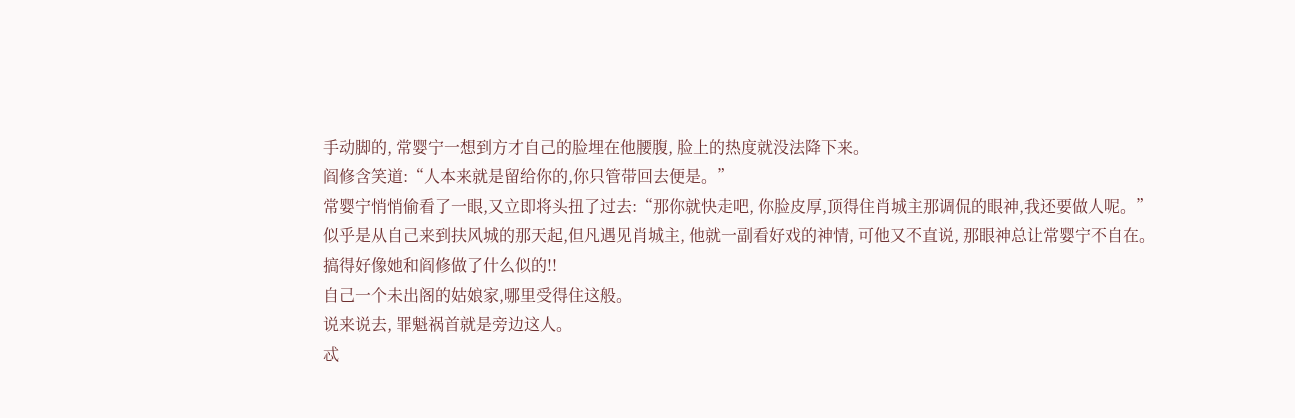手动脚的, 常婴宁一想到方才自己的脸埋在他腰腹, 脸上的热度就没法降下来。
阎修含笑道:“人本来就是留给你的,你只管带回去便是。”
常婴宁悄悄偷看了一眼,又立即将头扭了过去:“那你就快走吧, 你脸皮厚,顶得住肖城主那调侃的眼神,我还要做人呢。”
似乎是从自己来到扶风城的那天起,但凡遇见肖城主, 他就一副看好戏的神情, 可他又不直说, 那眼神总让常婴宁不自在。
搞得好像她和阎修做了什么似的!!
自己一个未出阁的姑娘家,哪里受得住这般。
说来说去, 罪魁祸首就是旁边这人。
忒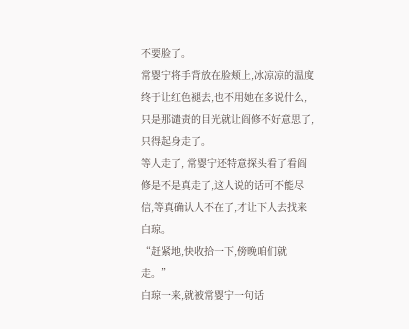不要脸了。
常婴宁将手背放在脸颊上,冰凉凉的温度终于让红色褪去,也不用她在多说什么,只是那谴责的目光就让阎修不好意思了,只得起身走了。
等人走了, 常婴宁还特意探头看了看阎修是不是真走了,这人说的话可不能尽信,等真确认人不在了,才让下人去找来白琼。
“赶紧地,快收拾一下,傍晚咱们就走。”
白琼一来,就被常婴宁一句话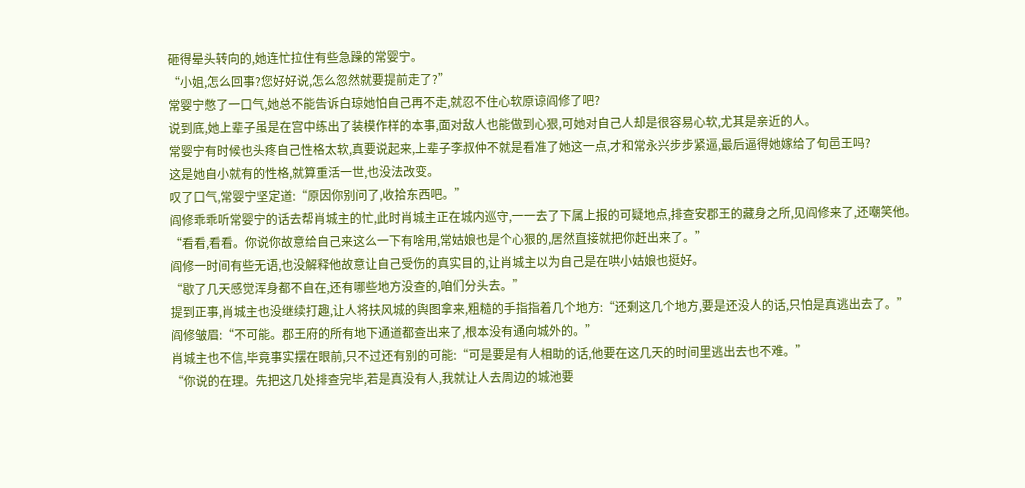砸得晕头转向的,她连忙拉住有些急躁的常婴宁。
“小姐,怎么回事?您好好说,怎么忽然就要提前走了?”
常婴宁憋了一口气,她总不能告诉白琼她怕自己再不走,就忍不住心软原谅阎修了吧?
说到底,她上辈子虽是在宫中练出了装模作样的本事,面对敌人也能做到心狠,可她对自己人却是很容易心软,尤其是亲近的人。
常婴宁有时候也头疼自己性格太软,真要说起来,上辈子李叔仲不就是看准了她这一点,才和常永兴步步紧逼,最后逼得她嫁给了旬邑王吗?
这是她自小就有的性格,就算重活一世,也没法改变。
叹了口气,常婴宁坚定道:“原因你别问了,收拾东西吧。”
阎修乖乖听常婴宁的话去帮肖城主的忙,此时肖城主正在城内巡守,一一去了下属上报的可疑地点,排查安郡王的藏身之所,见阎修来了,还嘲笑他。
“看看,看看。你说你故意给自己来这么一下有啥用,常姑娘也是个心狠的,居然直接就把你赶出来了。”
阎修一时间有些无语,也没解释他故意让自己受伤的真实目的,让肖城主以为自己是在哄小姑娘也挺好。
“歇了几天感觉浑身都不自在,还有哪些地方没查的,咱们分头去。”
提到正事,肖城主也没继续打趣,让人将扶风城的舆图拿来,粗糙的手指指着几个地方:“还剩这几个地方,要是还没人的话,只怕是真逃出去了。”
阎修皱眉:“不可能。郡王府的所有地下通道都查出来了,根本没有通向城外的。”
肖城主也不信,毕竟事实摆在眼前,只不过还有别的可能:“可是要是有人相助的话,他要在这几天的时间里逃出去也不难。”
“你说的在理。先把这几处排查完毕,若是真没有人,我就让人去周边的城池要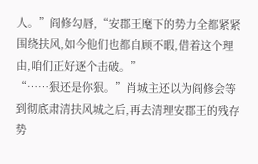人。”阎修勾唇,“安郡王麾下的势力全都紧紧围绕扶风,如今他们也都自顾不暇,借着这个理由,咱们正好逐个击破。”
“……狠还是你狠。”肖城主还以为阎修会等到彻底肃清扶风城之后,再去清理安郡王的残存势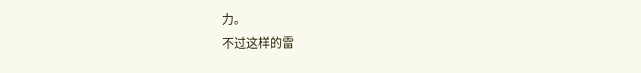力。
不过这样的雷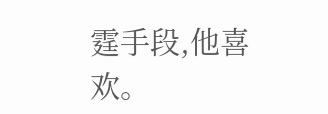霆手段,他喜欢。